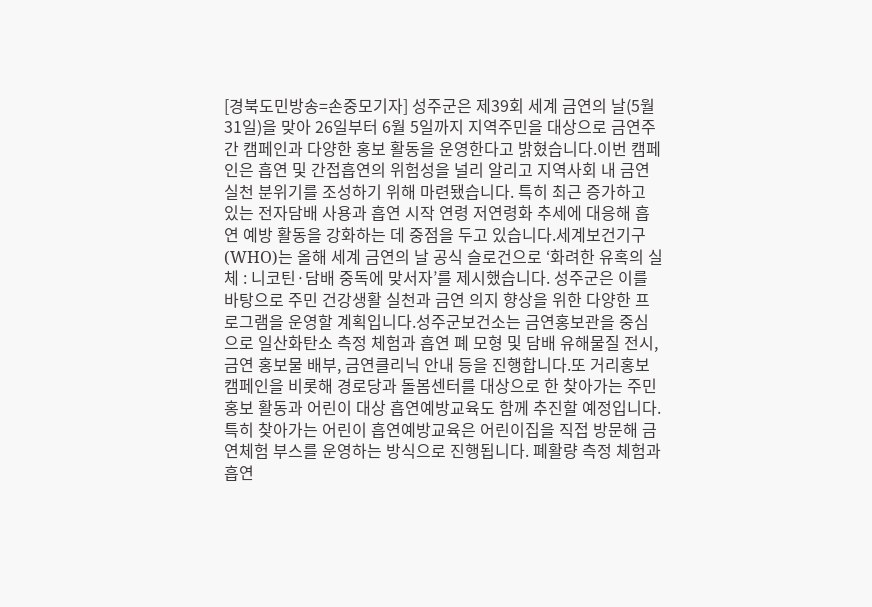[경북도민방송=손중모기자] 성주군은 제39회 세계 금연의 날(5월 31일)을 맞아 26일부터 6월 5일까지 지역주민을 대상으로 금연주간 캠페인과 다양한 홍보 활동을 운영한다고 밝혔습니다.이번 캠페인은 흡연 및 간접흡연의 위험성을 널리 알리고 지역사회 내 금연 실천 분위기를 조성하기 위해 마련됐습니다. 특히 최근 증가하고 있는 전자담배 사용과 흡연 시작 연령 저연령화 추세에 대응해 흡연 예방 활동을 강화하는 데 중점을 두고 있습니다.세계보건기구(WHO)는 올해 세계 금연의 날 공식 슬로건으로 ‘화려한 유혹의 실체 : 니코틴·담배 중독에 맞서자’를 제시했습니다. 성주군은 이를 바탕으로 주민 건강생활 실천과 금연 의지 향상을 위한 다양한 프로그램을 운영할 계획입니다.성주군보건소는 금연홍보관을 중심으로 일산화탄소 측정 체험과 흡연 폐 모형 및 담배 유해물질 전시, 금연 홍보물 배부, 금연클리닉 안내 등을 진행합니다.또 거리홍보 캠페인을 비롯해 경로당과 돌봄센터를 대상으로 한 찾아가는 주민 홍보 활동과 어린이 대상 흡연예방교육도 함께 추진할 예정입니다.특히 찾아가는 어린이 흡연예방교육은 어린이집을 직접 방문해 금연체험 부스를 운영하는 방식으로 진행됩니다. 폐활량 측정 체험과 흡연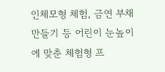인체모형 체험, 금연 부채 만들기 등 어린이 눈높이에 맞춘 체험형 프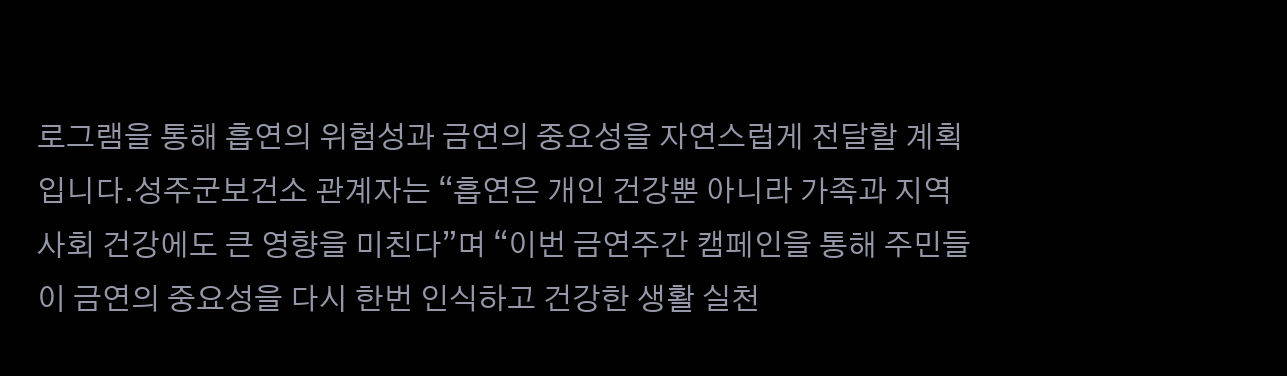로그램을 통해 흡연의 위험성과 금연의 중요성을 자연스럽게 전달할 계획입니다.성주군보건소 관계자는 “흡연은 개인 건강뿐 아니라 가족과 지역사회 건강에도 큰 영향을 미친다”며 “이번 금연주간 캠페인을 통해 주민들이 금연의 중요성을 다시 한번 인식하고 건강한 생활 실천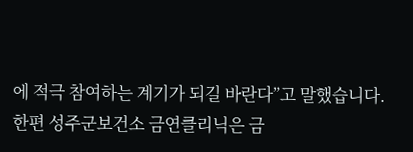에 적극 참여하는 계기가 되길 바란다”고 말했습니다.한편 성주군보건소 금연클리닉은 금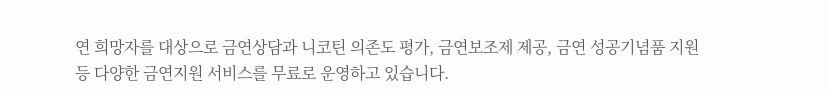연 희망자를 대상으로 금연상담과 니코틴 의존도 평가, 금연보조제 제공, 금연 성공기념품 지원 등 다양한 금연지원 서비스를 무료로 운영하고 있습니다.